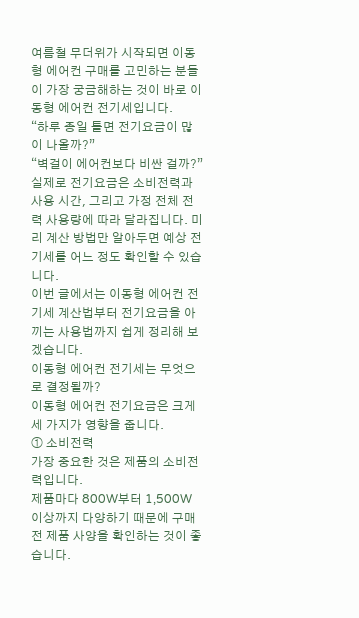여름철 무더위가 시작되면 이동형 에어컨 구매를 고민하는 분들이 가장 궁금해하는 것이 바로 이동형 에어컨 전기세입니다.
“하루 종일 틀면 전기요금이 많이 나올까?”
“벽걸이 에어컨보다 비싼 걸까?”
실제로 전기요금은 소비전력과 사용 시간, 그리고 가정 전체 전력 사용량에 따라 달라집니다. 미리 계산 방법만 알아두면 예상 전기세를 어느 정도 확인할 수 있습니다.
이번 글에서는 이동형 에어컨 전기세 계산법부터 전기요금을 아끼는 사용법까지 쉽게 정리해 보겠습니다.
이동형 에어컨 전기세는 무엇으로 결정될까?
이동형 에어컨 전기요금은 크게 세 가지가 영향을 줍니다.
① 소비전력
가장 중요한 것은 제품의 소비전력입니다.
제품마다 800W부터 1,500W 이상까지 다양하기 때문에 구매 전 제품 사양을 확인하는 것이 좋습니다.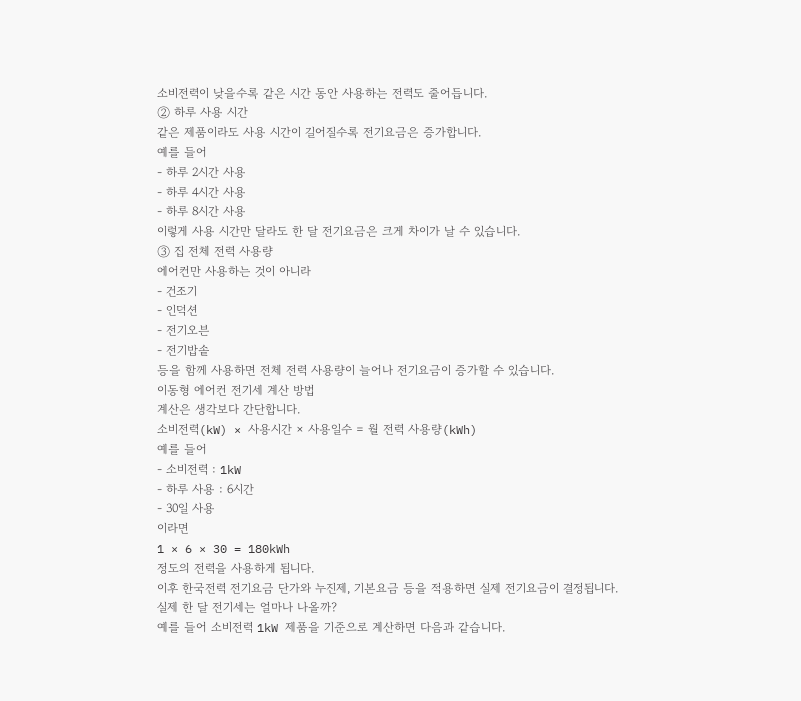소비전력이 낮을수록 같은 시간 동안 사용하는 전력도 줄어듭니다.
② 하루 사용 시간
같은 제품이라도 사용 시간이 길어질수록 전기요금은 증가합니다.
예를 들어
- 하루 2시간 사용
- 하루 4시간 사용
- 하루 8시간 사용
이렇게 사용 시간만 달라도 한 달 전기요금은 크게 차이가 날 수 있습니다.
③ 집 전체 전력 사용량
에어컨만 사용하는 것이 아니라
- 건조기
- 인덕션
- 전기오븐
- 전기밥솥
등을 함께 사용하면 전체 전력 사용량이 늘어나 전기요금이 증가할 수 있습니다.
이동형 에어컨 전기세 계산 방법
계산은 생각보다 간단합니다.
소비전력(kW) × 사용시간 × 사용일수 = 월 전력 사용량(kWh)
예를 들어
- 소비전력 : 1kW
- 하루 사용 : 6시간
- 30일 사용
이라면
1 × 6 × 30 = 180kWh
정도의 전력을 사용하게 됩니다.
이후 한국전력 전기요금 단가와 누진제, 기본요금 등을 적용하면 실제 전기요금이 결정됩니다.
실제 한 달 전기세는 얼마나 나올까?
예를 들어 소비전력 1kW 제품을 기준으로 계산하면 다음과 같습니다.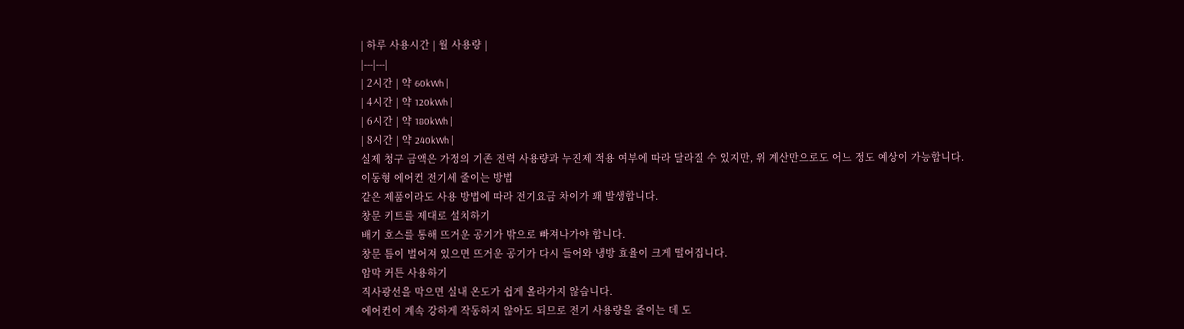| 하루 사용시간 | 월 사용량 |
|---|---|
| 2시간 | 약 60kWh |
| 4시간 | 약 120kWh |
| 6시간 | 약 180kWh |
| 8시간 | 약 240kWh |
실제 청구 금액은 가정의 기존 전력 사용량과 누진제 적용 여부에 따라 달라질 수 있지만, 위 계산만으로도 어느 정도 예상이 가능합니다.
이동형 에어컨 전기세 줄이는 방법
같은 제품이라도 사용 방법에 따라 전기요금 차이가 꽤 발생합니다.
창문 키트를 제대로 설치하기
배기 호스를 통해 뜨거운 공기가 밖으로 빠져나가야 합니다.
창문 틈이 벌어져 있으면 뜨거운 공기가 다시 들어와 냉방 효율이 크게 떨어집니다.
암막 커튼 사용하기
직사광선을 막으면 실내 온도가 쉽게 올라가지 않습니다.
에어컨이 계속 강하게 작동하지 않아도 되므로 전기 사용량을 줄이는 데 도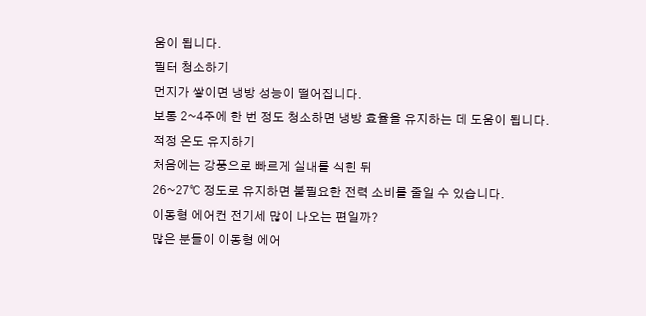움이 됩니다.
필터 청소하기
먼지가 쌓이면 냉방 성능이 떨어집니다.
보통 2~4주에 한 번 정도 청소하면 냉방 효율을 유지하는 데 도움이 됩니다.
적정 온도 유지하기
처음에는 강풍으로 빠르게 실내를 식힌 뒤
26~27℃ 정도로 유지하면 불필요한 전력 소비를 줄일 수 있습니다.
이동형 에어컨 전기세 많이 나오는 편일까?
많은 분들이 이동형 에어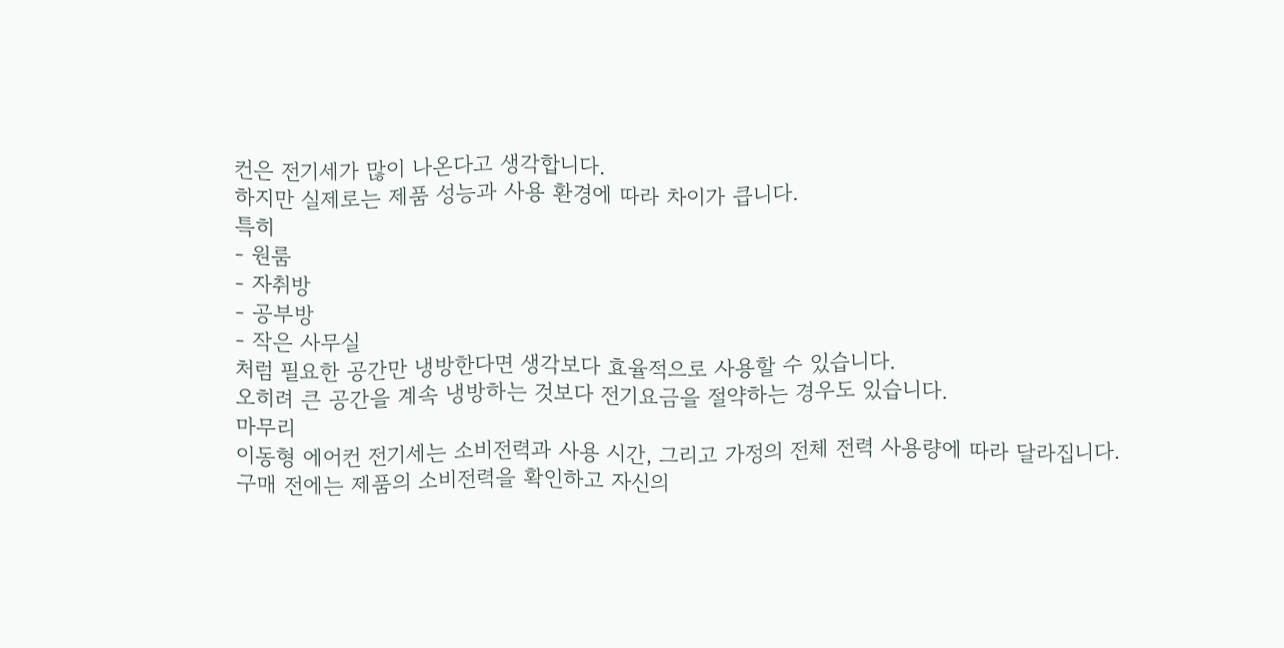컨은 전기세가 많이 나온다고 생각합니다.
하지만 실제로는 제품 성능과 사용 환경에 따라 차이가 큽니다.
특히
- 원룸
- 자취방
- 공부방
- 작은 사무실
처럼 필요한 공간만 냉방한다면 생각보다 효율적으로 사용할 수 있습니다.
오히려 큰 공간을 계속 냉방하는 것보다 전기요금을 절약하는 경우도 있습니다.
마무리
이동형 에어컨 전기세는 소비전력과 사용 시간, 그리고 가정의 전체 전력 사용량에 따라 달라집니다.
구매 전에는 제품의 소비전력을 확인하고 자신의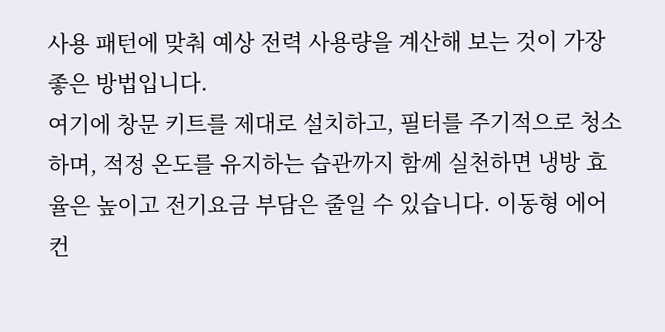사용 패턴에 맞춰 예상 전력 사용량을 계산해 보는 것이 가장 좋은 방법입니다.
여기에 창문 키트를 제대로 설치하고, 필터를 주기적으로 청소하며, 적정 온도를 유지하는 습관까지 함께 실천하면 냉방 효율은 높이고 전기요금 부담은 줄일 수 있습니다. 이동형 에어컨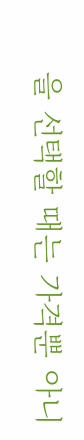을 선택할 때는 가격뿐 아니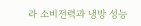라 소비전력과 냉방 성능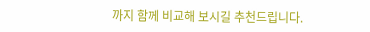까지 함께 비교해 보시길 추천드립니다.